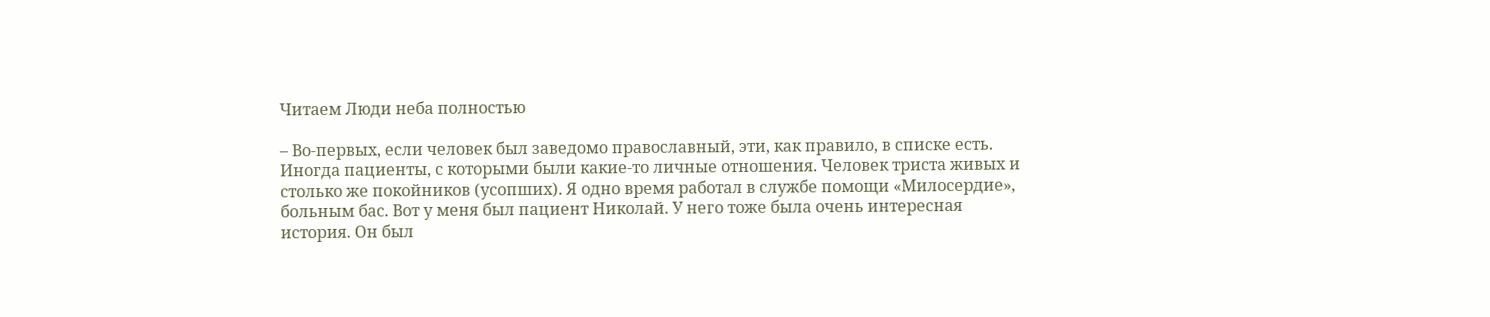Читаем Люди неба полностью

– Во-первых, если человек был заведомо православный, эти, как правило, в списке есть. Иногда пациенты, с которыми были какие-то личные отношения. Человек триста живых и столько же покойников (усопших). Я одно время работал в службе помощи «Милосердие», больным бас. Вот у меня был пациент Николай. У него тоже была очень интересная история. Он был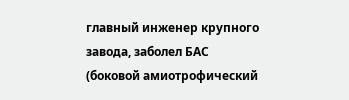главный инженер крупного завода, заболел БАС (боковой амиотрофический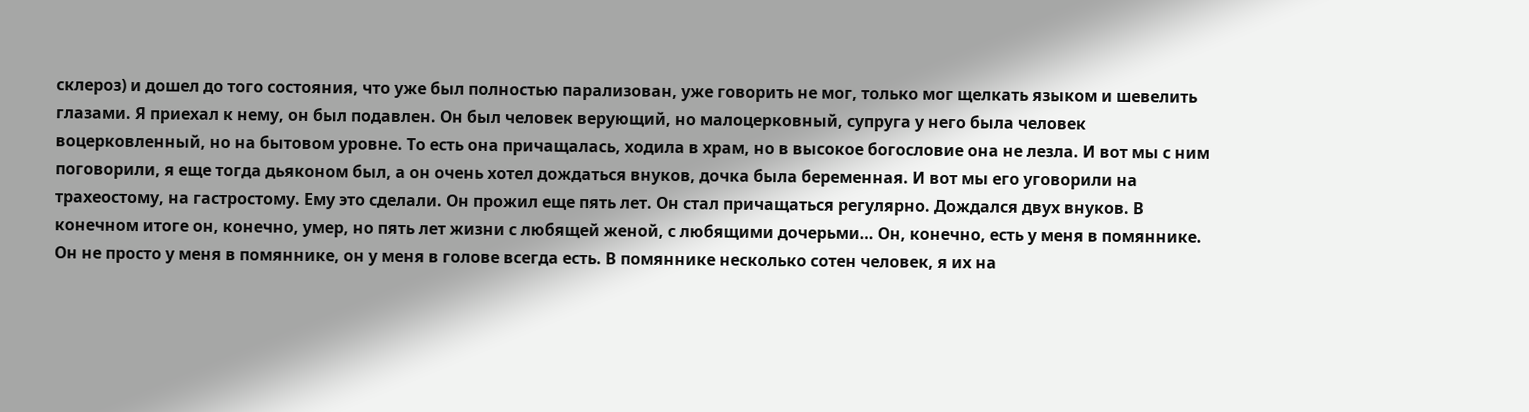склероз) и дошел до того состояния, что уже был полностью парализован, уже говорить не мог, только мог щелкать языком и шевелить глазами. Я приехал к нему, он был подавлен. Он был человек верующий, но малоцерковный, супруга у него была человек воцерковленный, но на бытовом уровне. То есть она причащалась, ходила в храм, но в высокое богословие она не лезла. И вот мы с ним поговорили, я еще тогда дьяконом был, а он очень хотел дождаться внуков, дочка была беременная. И вот мы его уговорили на трахеостому, на гастростому. Ему это сделали. Он прожил еще пять лет. Он стал причащаться регулярно. Дождался двух внуков. В конечном итоге он, конечно, умер, но пять лет жизни с любящей женой, с любящими дочерьми… Он, конечно, есть у меня в помяннике. Он не просто у меня в помяннике, он у меня в голове всегда есть. В помяннике несколько сотен человек, я их на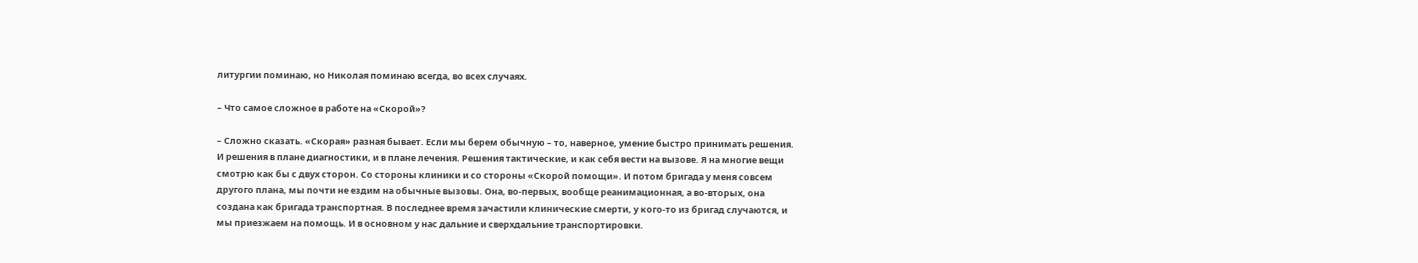литургии поминаю, но Николая поминаю всегда, во всех случаях.

– Что самое сложное в работе на «Скорой»?

– Сложно сказать. «Скорая» разная бывает. Если мы берем обычную – то, наверное, умение быстро принимать решения. И решения в плане диагностики, и в плане лечения. Решения тактические, и как себя вести на вызове. Я на многие вещи смотрю как бы с двух сторон. Со стороны клиники и со стороны «Скорой помощи». И потом бригада у меня совсем другого плана, мы почти не ездим на обычные вызовы. Она, во-первых, вообще реанимационная, а во-вторых, она создана как бригада транспортная. В последнее время зачастили клинические смерти, у кого-то из бригад случаются, и мы приезжаем на помощь. И в основном у нас дальние и сверхдальние транспортировки.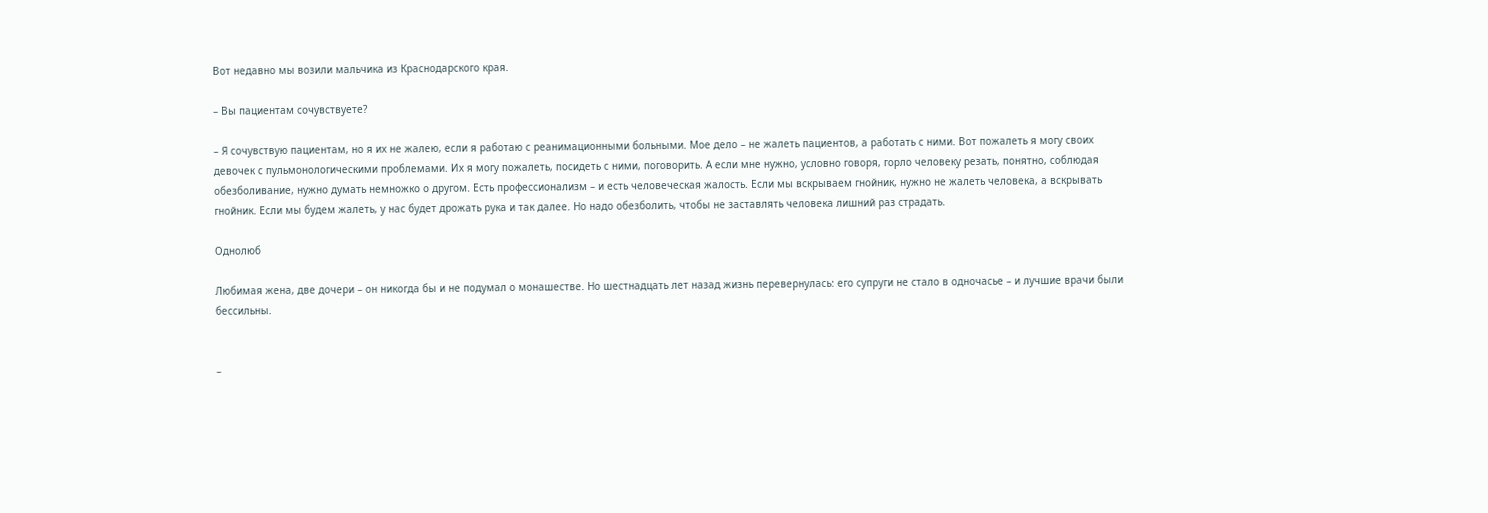Вот недавно мы возили мальчика из Краснодарского края.

– Вы пациентам сочувствуете?

– Я сочувствую пациентам, но я их не жалею, если я работаю с реанимационными больными. Мое дело – не жалеть пациентов, а работать с ними. Вот пожалеть я могу своих девочек с пульмонологическими проблемами. Их я могу пожалеть, посидеть с ними, поговорить. А если мне нужно, условно говоря, горло человеку резать, понятно, соблюдая обезболивание, нужно думать немножко о другом. Есть профессионализм – и есть человеческая жалость. Если мы вскрываем гнойник, нужно не жалеть человека, а вскрывать гнойник. Если мы будем жалеть, у нас будет дрожать рука и так далее. Но надо обезболить, чтобы не заставлять человека лишний раз страдать.

Однолюб

Любимая жена, две дочери – он никогда бы и не подумал о монашестве. Но шестнадцать лет назад жизнь перевернулась: его супруги не стало в одночасье – и лучшие врачи были бессильны.


–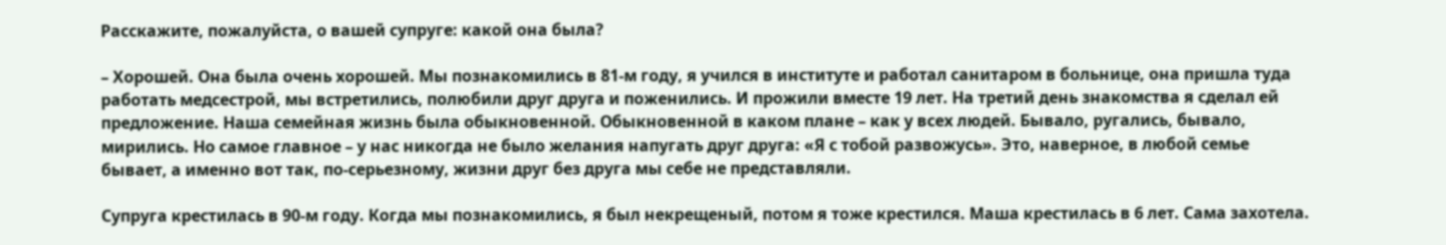Расскажите, пожалуйста, о вашей супруге: какой она была?

– Хорошей. Она была очень хорошей. Мы познакомились в 81-м году, я учился в институте и работал санитаром в больнице, она пришла туда работать медсестрой, мы встретились, полюбили друг друга и поженились. И прожили вместе 19 лет. На третий день знакомства я сделал ей предложение. Наша семейная жизнь была обыкновенной. Обыкновенной в каком плане – как у всех людей. Бывало, ругались, бывало, мирились. Но самое главное – у нас никогда не было желания напугать друг друга: «Я с тобой развожусь». Это, наверное, в любой семье бывает, а именно вот так, по-серьезному, жизни друг без друга мы себе не представляли.

Супруга крестилась в 90-м году. Когда мы познакомились, я был некрещеный, потом я тоже крестился. Маша крестилась в 6 лет. Сама захотела.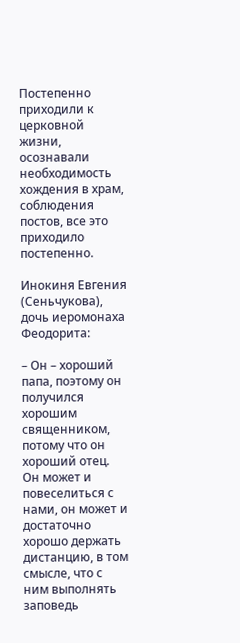Постепенно приходили к церковной жизни, осознавали необходимость хождения в храм, соблюдения постов, все это приходило постепенно.

Инокиня Евгения (Сеньчукова), дочь иеромонаха Феодорита:

– Он – хороший папа, поэтому он получился хорошим священником, потому что он хороший отец. Он может и повеселиться с нами, он может и достаточно хорошо держать дистанцию, в том смысле, что с ним выполнять заповедь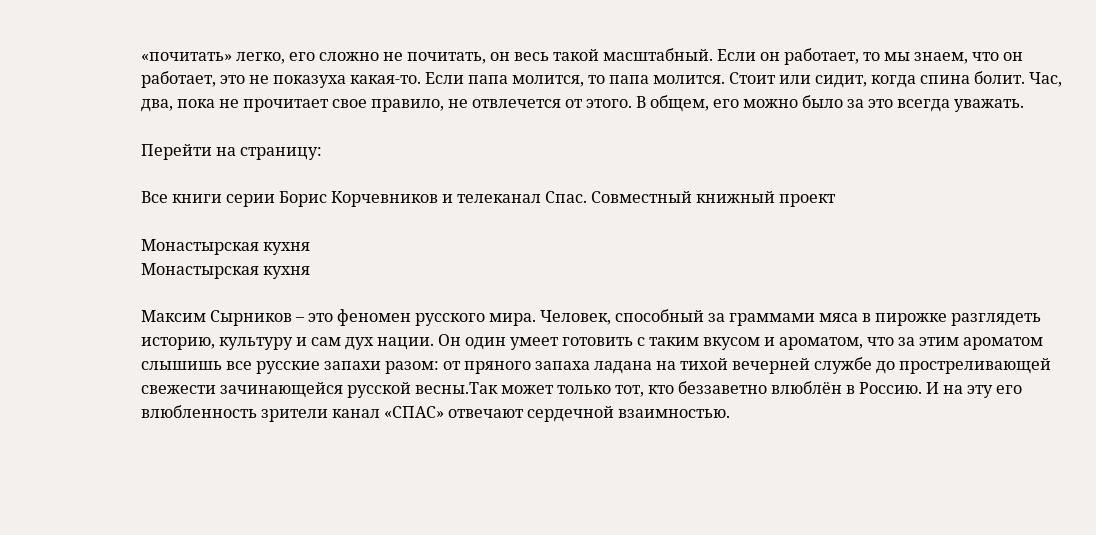«почитать» легко, его сложно не почитать, он весь такой масштабный. Если он работает, то мы знаем, что он работает, это не показуха какая-то. Если папа молится, то папа молится. Стоит или сидит, когда спина болит. Час, два, пока не прочитает свое правило, не отвлечется от этого. В общем, его можно было за это всегда уважать.

Перейти на страницу:

Все книги серии Борис Корчевников и телеканал Спас. Совместный книжный проект

Монастырская кухня
Монастырская кухня

Максим Сырников – это феномен русского мира. Человек, способный за граммами мяса в пирожке разглядеть историю, культуру и сам дух нации. Он один умеет готовить с таким вкусом и ароматом, что за этим ароматом слышишь все русские запахи разом: от пряного запаха ладана на тихой вечерней службе до простреливающей свежести зачинающейся русской весны.Так может только тот, кто беззаветно влюблён в Россию. И на эту его влюбленность зрители канал «СПАС» отвечают сердечной взаимностью.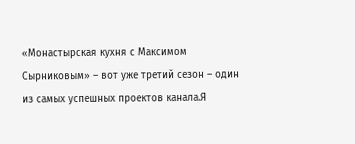«Монастырская кухня с Максимом Сырниковым» – вот уже третий сезон – один из самых успешных проектов канала.Я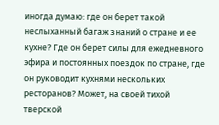иногда думаю: где он берет такой неслыханный багаж знаний о стране и ее кухне? Где он берет силы для ежедневного эфира и постоянных поездок по стране, где он руководит кухнями нескольких ресторанов? Может, на своей тихой тверской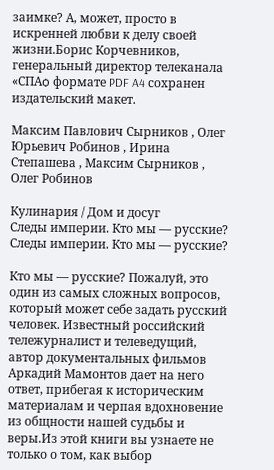заимке? А, может, просто в искренней любви к делу своей жизни.Борис Корчевников, генеральный директор телеканала «СПАѻ формате PDF A4 сохранен издательский макет.

Максим Павлович Сырников , Олег Юрьевич Робинов , Ирина Степашева , Максим Сырников , Олег Робинов

Кулинария / Дом и досуг
Следы империи. Кто мы — русские?
Следы империи. Кто мы — русские?

Кто мы — русские? Пожалуй, это один из самых сложных вопросов, который может себе задать русский человек. Известный российский тележурналист и телеведущий, автор документальных фильмов Аркадий Мамонтов дает на него ответ, прибегая к историческим материалам и черпая вдохновение из общности нашей судьбы и веры.Из этой книги вы узнаете не только о том, как выбор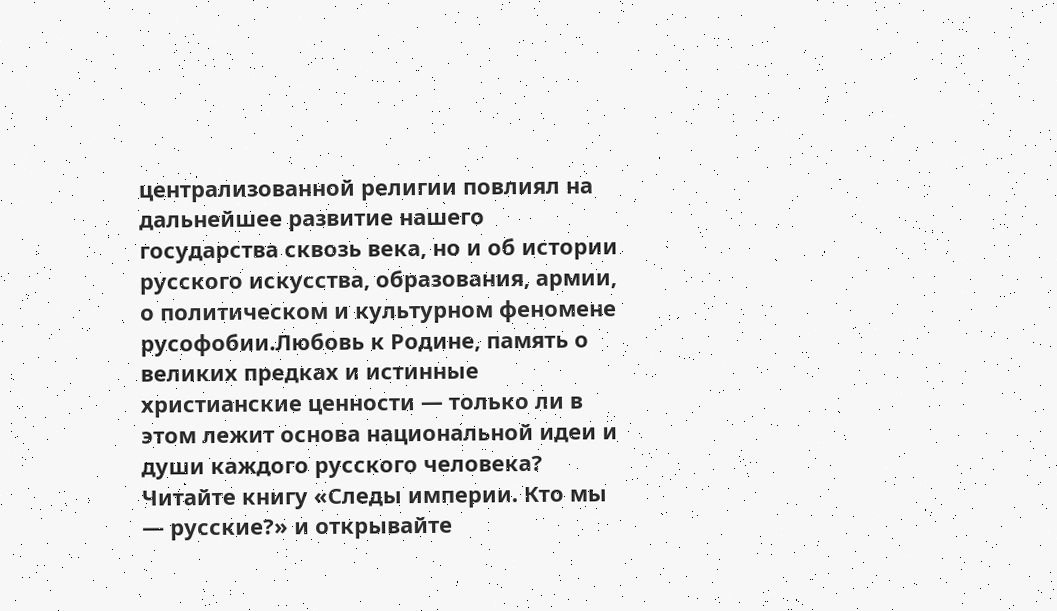централизованной религии повлиял на дальнейшее развитие нашего государства сквозь века, но и об истории русского искусства, образования, армии, о политическом и культурном феномене русофобии.Любовь к Родине, память о великих предках и истинные христианские ценности — только ли в этом лежит основа национальной идеи и души каждого русского человека? Читайте книгу «Следы империи. Кто мы — русские?» и открывайте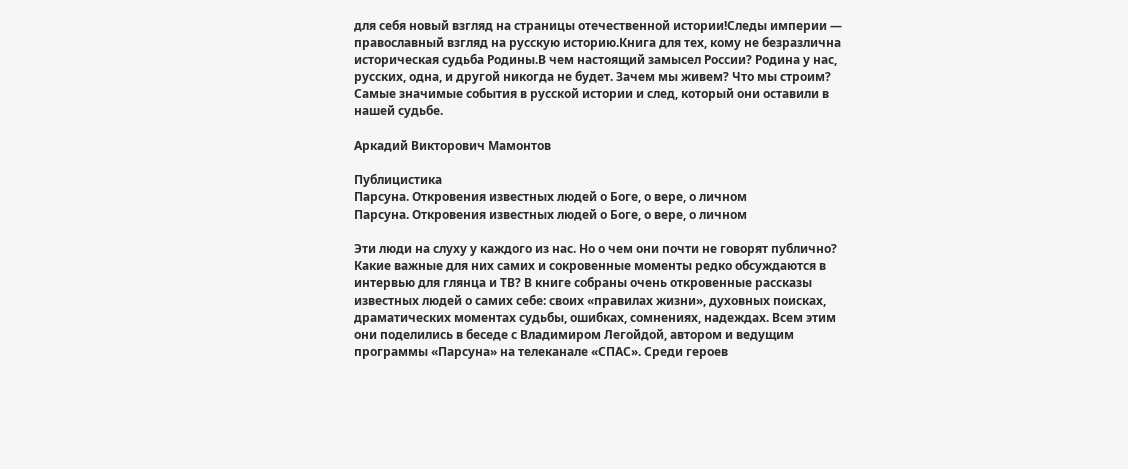для себя новый взгляд на страницы отечественной истории!Следы империи — православный взгляд на русскую историю.Книга для тех, кому не безразлична историческая судьба Родины.В чем настоящий замысел России? Родина у нас, русских, одна, и другой никогда не будет. Зачем мы живем? Что мы строим? Самые значимые события в русской истории и след, который они оставили в нашей судьбе.

Аркадий Викторович Мамонтов

Публицистика
Парсуна. Откровения известных людей о Боге, о вере, о личном
Парсуна. Откровения известных людей о Боге, о вере, о личном

Эти люди на слуху у каждого из нас. Но о чем они почти не говорят публично? Какие важные для них самих и сокровенные моменты редко обсуждаются в интервью для глянца и ТВ? В книге собраны очень откровенные рассказы известных людей о самих себе: своих «правилах жизни», духовных поисках, драматических моментах судьбы, ошибках, сомнениях, надеждах. Всем этим они поделились в беседе с Владимиром Легойдой, автором и ведущим программы «Парсуна» на телеканале «СПАС». Среди героев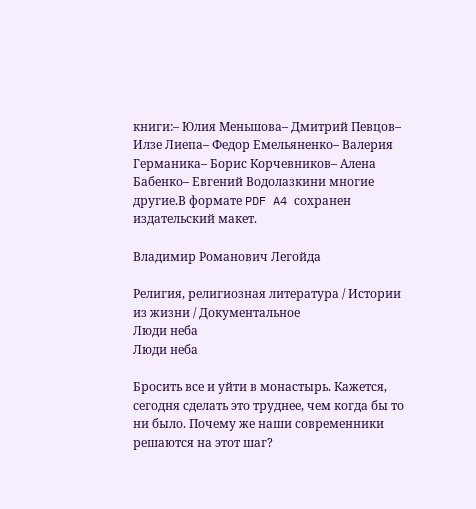книги:– Юлия Меньшова– Дмитрий Певцов– Илзе Лиепа– Федор Емельяненко– Валерия Германика– Борис Корчевников– Алена Бабенко– Евгений Водолазкини многие другие.В формате PDF A4 сохранен издательский макет.

Владимир Романович Легойда

Религия, религиозная литература / Истории из жизни / Документальное
Люди неба
Люди неба

Бросить все и уйти в монастырь. Кажется, сегодня сделать это труднее, чем когда бы то ни было. Почему же наши современники решаются на этот шаг?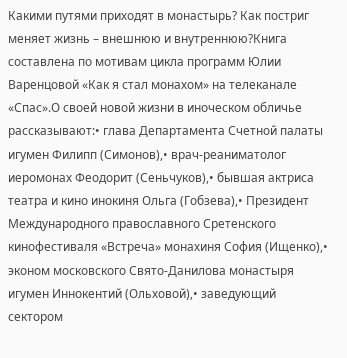Какими путями приходят в монастырь? Как постриг меняет жизнь – внешнюю и внутреннюю?Книга составлена по мотивам цикла программ Юлии Варенцовой «Как я стал монахом» на телеканале «Спас».О своей новой жизни в иноческом обличье рассказывают:• глава Департамента Счетной палаты игумен Филипп (Симонов),• врач-реаниматолог иеромонах Феодорит (Сеньчуков),• бывшая актриса театра и кино инокиня Ольга (Гобзева),• Президент Международного православного Сретенского кинофестиваля «Встреча» монахиня София (Ищенко),• эконом московского Свято-Данилова монастыря игумен Иннокентий (Ольховой),• заведующий сектором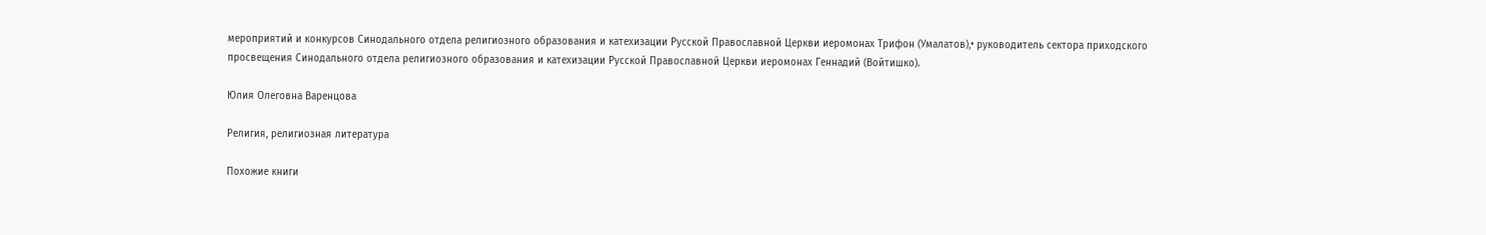мероприятий и конкурсов Синодального отдела религиозного образования и катехизации Русской Православной Церкви иеромонах Трифон (Умалатов),• руководитель сектора приходского просвещения Синодального отдела религиозного образования и катехизации Русской Православной Церкви иеромонах Геннадий (Войтишко).

Юлия Олеговна Варенцова

Религия, религиозная литература

Похожие книги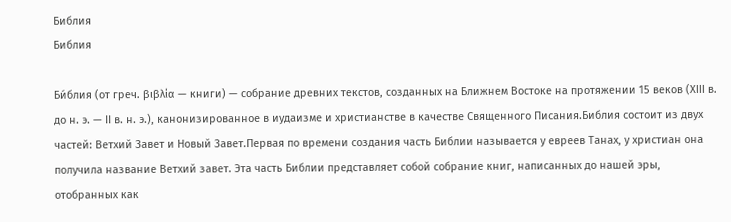Библия
Библия

Би́блия (от греч. βιβλία — книги) — собрание древних текстов, созданных на Ближнем Востоке на протяжении 15 веков (XIII в. до н. э. — II в. н. э.), канонизированное в иудаизме и христианстве в качестве Священного Писания.Библия состоит из двух частей: Ветхий Завет и Новый Завет.Первая по времени создания часть Библии называется у евреев Танах, у христиан она получила название Ветхий завет. Эта часть Библии представляет собой собрание книг, написанных до нашей эры, отобранных как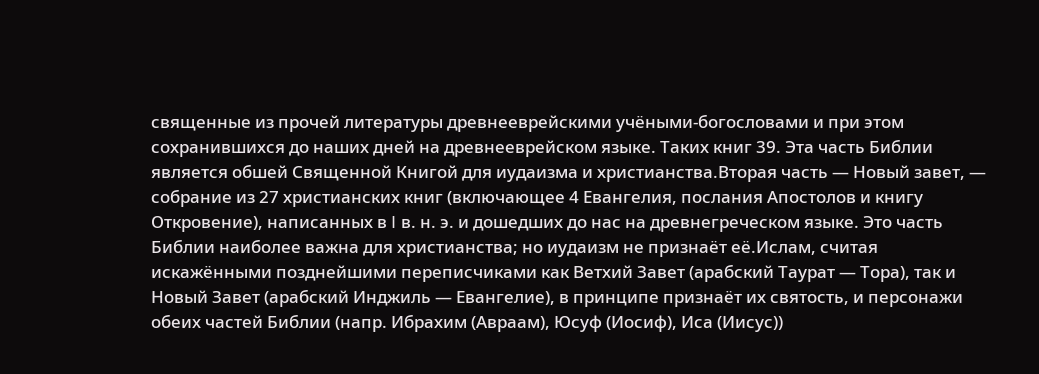священные из прочей литературы древнееврейскими учёными-богословами и при этом сохранившихся до наших дней на древнееврейском языке. Таких книг 39. Эта часть Библии является обшей Священной Книгой для иудаизма и христианства.Вторая часть — Новый завет, — собрание из 27 христианских книг (включающее 4 Евангелия, послания Апостолов и книгу Откровение), написанных в I в. н. э. и дошедших до нас на древнегреческом языке. Это часть Библии наиболее важна для христианства; но иудаизм не признаёт её.Ислам, считая искажёнными позднейшими переписчиками как Ветхий Завет (арабский Таурат — Тора), так и Новый Завет (арабский Инджиль — Евангелие), в принципе признаёт их святость, и персонажи обеих частей Библии (напр. Ибрахим (Авраам), Юсуф (Иосиф), Иса (Иисус))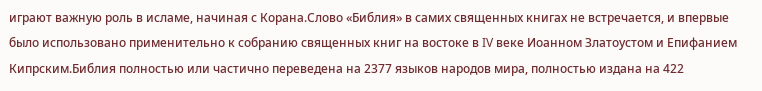играют важную роль в исламе, начиная с Корана.Слово «Библия» в самих священных книгах не встречается, и впервые было использовано применительно к собранию священных книг на востоке в IV веке Иоанном Златоустом и Епифанием Кипрским.Библия полностью или частично переведена на 2377 языков народов мира, полностью издана на 422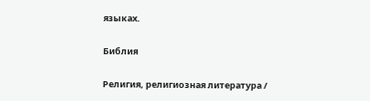языках.

Библия

Религия, религиозная литература /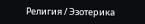Религия / Эзотерика